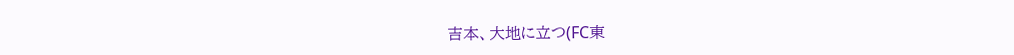吉本、大地に立つ(FC東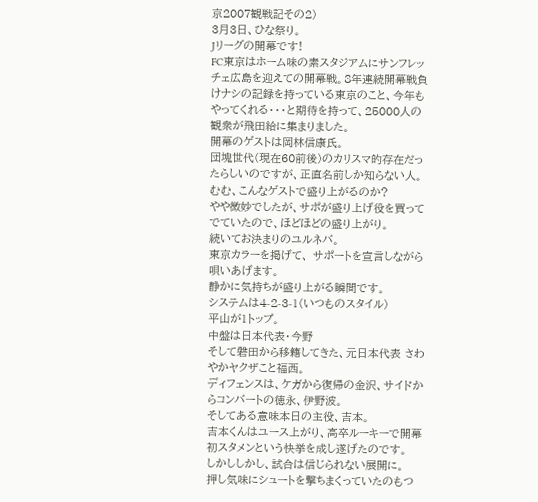京2007観戦記その2)
3月3日、ひな祭り。
Jリーグの開幕です!
FC東京はホーム味の素スタジアムにサンフレッチェ広島を迎えての開幕戦。8年連続開幕戦負けナシの記録を持っている東京のこと、今年もやってくれる・・・と期待を持って、25000人の観衆が飛田給に集まりました。
開幕のゲストは岡林信康氏。
団塊世代(現在60前後)のカリスマ的存在だったらしいのですが、正直名前しか知らない人。むむ、こんなゲストで盛り上がるのか?
やや微妙でしたが、サポが盛り上げ役を買ってでていたので、ほどほどの盛り上がり。
続いてお決まりのユルネバ。
東京カラーを掲げて、 サポートを宣言しながら唄いあげます。
静かに気持ちが盛り上がる瞬間です。
システムは4-2-3-1(いつものスタイル)
平山が1トップ。
中盤は日本代表・今野
そして磐田から移籍してきた、元日本代表 さわやかヤクザこと福西。
ディフェンスは、ケガから復帰の金沢、サイドからコンバートの徳永、伊野波。
そしてある意味本日の主役、吉本。
吉本くんはユース上がり、高卒ルーキーで開幕初スタメンという快挙を成し遂げたのです。
しかししかし、試合は信じられない展開に。
押し気味にシュートを撃ちまくっていたのもつ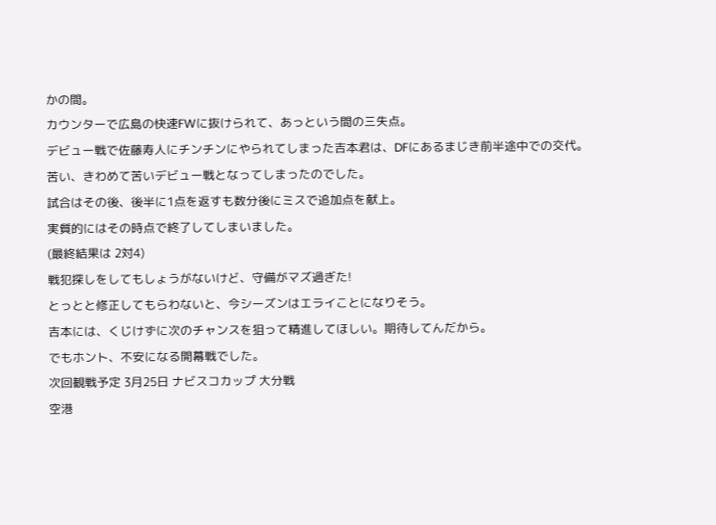かの間。
カウンターで広島の快速FWに抜けられて、あっという間の三失点。
デビュー戦で佐藤寿人にチンチンにやられてしまった吉本君は、DFにあるまじき前半途中での交代。苦い、きわめて苦いデビュー戦となってしまったのでした。
試合はその後、後半に1点を返すも数分後にミスで追加点を献上。
実質的にはその時点で終了してしまいました。
(最終結果は 2対4)
戦犯探しをしてもしょうがないけど、守備がマズ過ぎた!
とっとと修正してもらわないと、今シーズンはエライことになりそう。
吉本には、くじけずに次のチャンスを狙って精進してほしい。期待してんだから。
でもホント、不安になる開幕戦でした。
次回観戦予定 3月25日 ナビスコカップ 大分戦
空港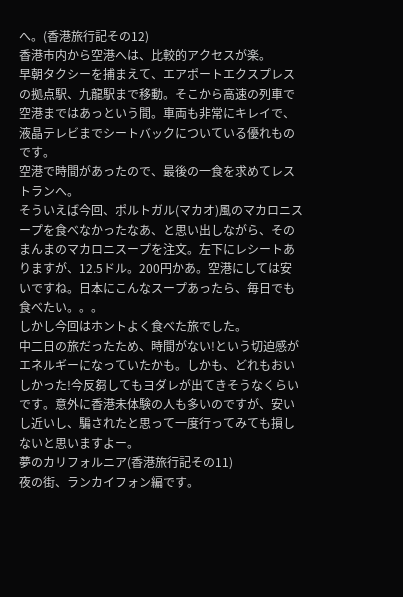へ。(香港旅行記その12)
香港市内から空港へは、比較的アクセスが楽。
早朝タクシーを捕まえて、エアポートエクスプレスの拠点駅、九龍駅まで移動。そこから高速の列車で空港まではあっという間。車両も非常にキレイで、液晶テレビまでシートバックについている優れものです。
空港で時間があったので、最後の一食を求めてレストランへ。
そういえば今回、ポルトガル(マカオ)風のマカロニスープを食べなかったなあ、と思い出しながら、そのまんまのマカロニスープを注文。左下にレシートありますが、12.5ドル。200円かあ。空港にしては安いですね。日本にこんなスープあったら、毎日でも食べたい。。。
しかし今回はホントよく食べた旅でした。
中二日の旅だったため、時間がない!という切迫感がエネルギーになっていたかも。しかも、どれもおいしかった!今反芻してもヨダレが出てきそうなくらいです。意外に香港未体験の人も多いのですが、安いし近いし、騙されたと思って一度行ってみても損しないと思いますよー。
夢のカリフォルニア(香港旅行記その11)
夜の街、ランカイフォン編です。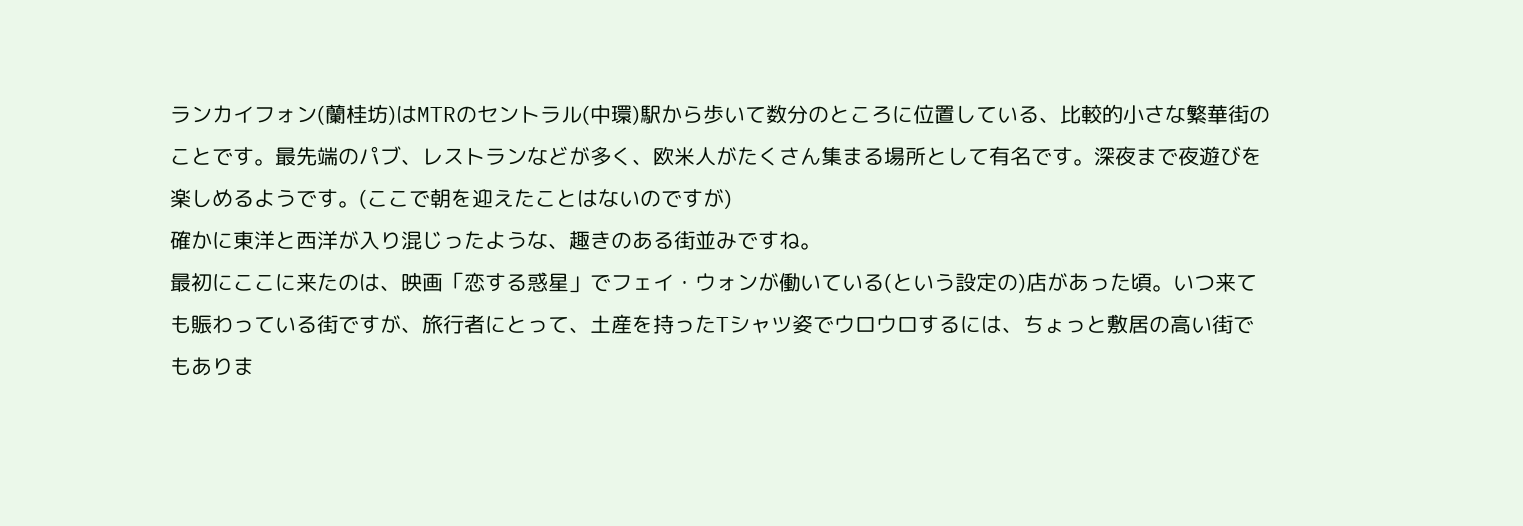ランカイフォン(蘭桂坊)はMTRのセントラル(中環)駅から歩いて数分のところに位置している、比較的小さな繁華街のことです。最先端のパブ、レストランなどが多く、欧米人がたくさん集まる場所として有名です。深夜まで夜遊びを楽しめるようです。(ここで朝を迎えたことはないのですが)
確かに東洋と西洋が入り混じったような、趣きのある街並みですね。
最初にここに来たのは、映画「恋する惑星」でフェイ・ウォンが働いている(という設定の)店があった頃。いつ来ても賑わっている街ですが、旅行者にとって、土産を持ったTシャツ姿でウロウロするには、ちょっと敷居の高い街でもありま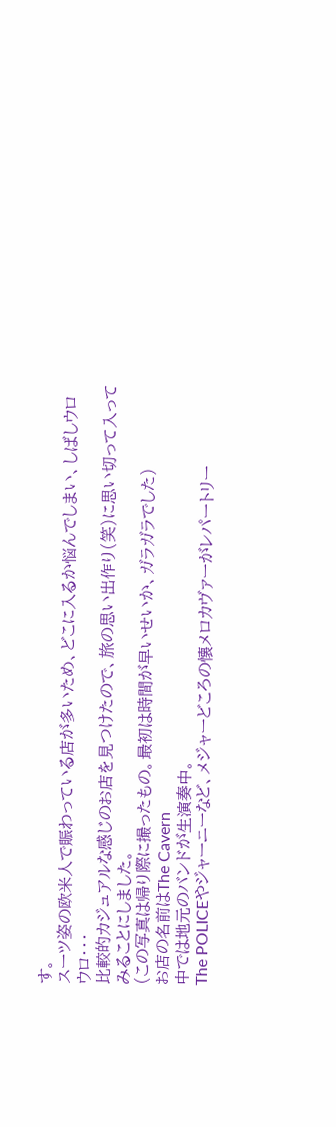す。
スーツ姿の欧米人で賑わっている店が多いため、どこに入るか悩んでしまい、しばしウロウロ・・・
比較的カジュアルな感じのお店を見つけたので、旅の思い出作り(笑)に思い切って入ってみることにしました。
(この写真は帰り際に撮ったもの。最初は時間が早いせいか、ガラガラでした)
お店の名前はThe Cavern
中では地元のバンドが生演奏中。
The POLICEやジャーニーなど、メジャーどころの懐メロカヴァーがレパートリー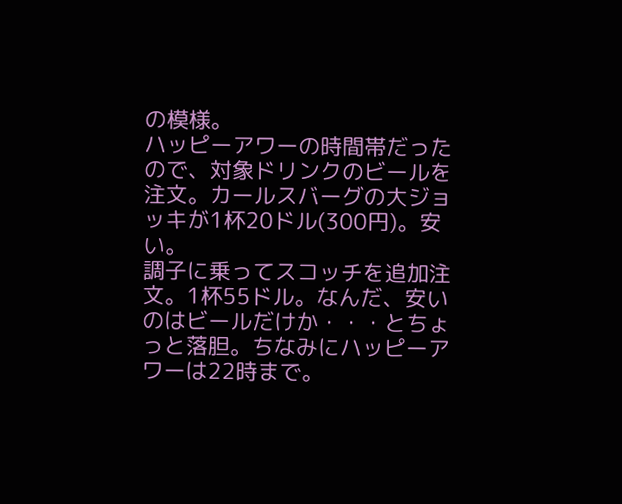の模様。
ハッピーアワーの時間帯だったので、対象ドリンクのビールを注文。カールスバーグの大ジョッキが1杯20ドル(300円)。安い。
調子に乗ってスコッチを追加注文。1杯55ドル。なんだ、安いのはビールだけか・・・とちょっと落胆。ちなみにハッピーアワーは22時まで。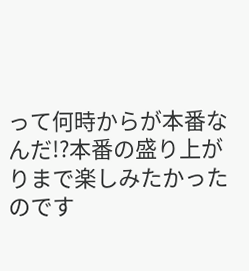って何時からが本番なんだ!?本番の盛り上がりまで楽しみたかったのです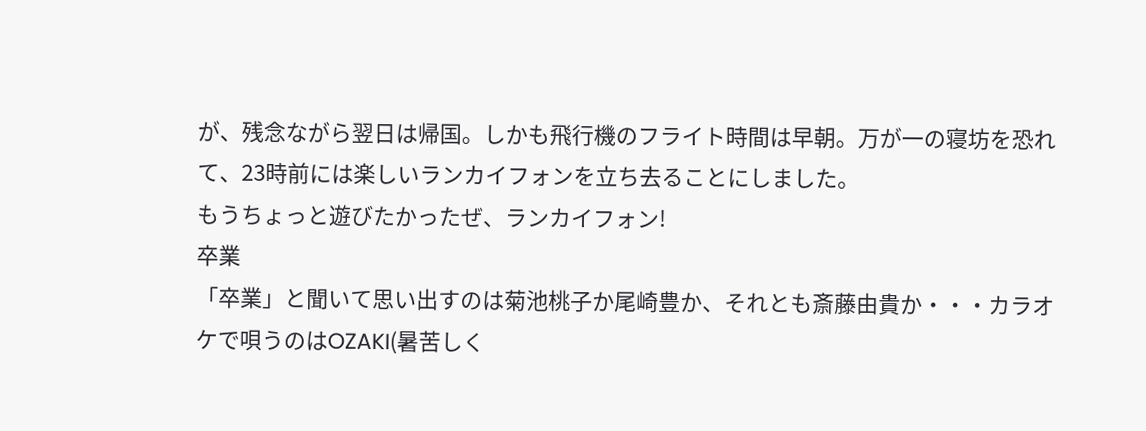が、残念ながら翌日は帰国。しかも飛行機のフライト時間は早朝。万が一の寝坊を恐れて、23時前には楽しいランカイフォンを立ち去ることにしました。
もうちょっと遊びたかったぜ、ランカイフォン!
卒業
「卒業」と聞いて思い出すのは菊池桃子か尾崎豊か、それとも斎藤由貴か・・・カラオケで唄うのはOZAKI(暑苦しく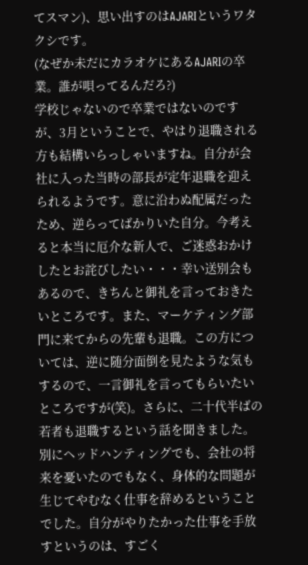てスマン)、思い出すのはAJARIというワタクシです。
(なぜか未だにカラオケにあるAJARIの卒業。誰が唄ってるんだろ?)
学校じゃないので卒業ではないのですが、3月ということで、やはり退職される方も結構いらっしゃいますね。自分が会社に入った当時の部長が定年退職を迎えられるようです。意に沿わぬ配属だったため、逆らってばかりいた自分。今考えると本当に厄介な新人で、ご迷惑おかけしたとお詫びしたい・・・幸い送別会もあるので、きちんと御礼を言っておきたいところです。また、マーケティング部門に来てからの先輩も退職。この方については、逆に随分面倒を見たような気もするので、一言御礼を言ってもらいたいところですが(笑)。さらに、二十代半ばの若者も退職するという話を聞きました。別にヘッドハンティングでも、会社の将来を憂いたのでもなく、身体的な問題が生じてやむなく仕事を辞めるということでした。自分がやりたかった仕事を手放すというのは、すごく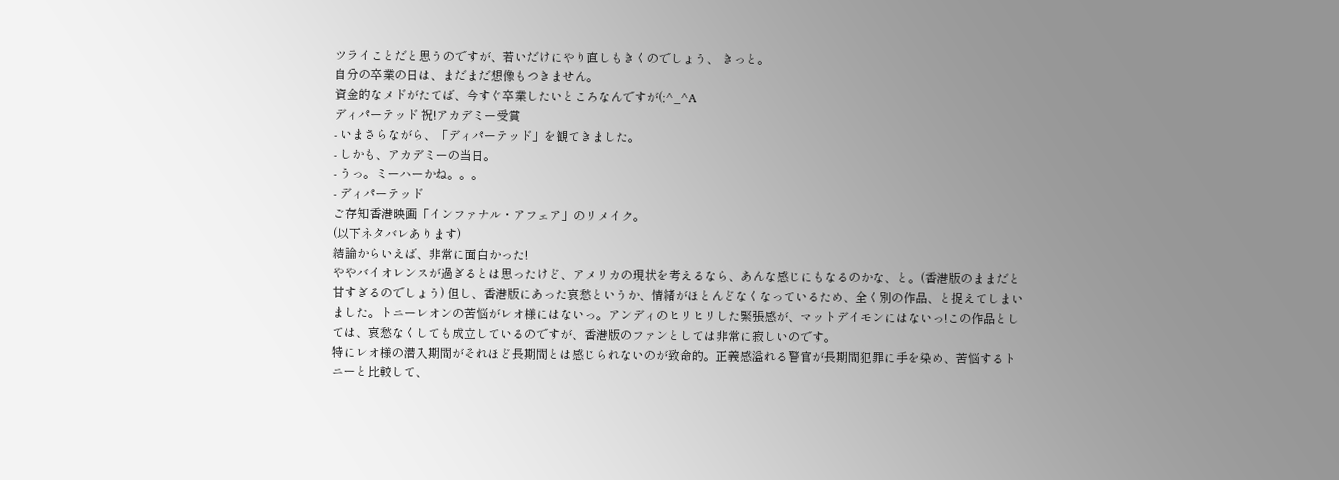ツライことだと思うのですが、若いだけにやり直しもきくのでしょう、 きっと。
自分の卒業の日は、まだまだ想像もつきません。
資金的なメドがたてば、今すぐ卒業したいところなんですが(;^_^A
ディパーテッド 祝!アカデミー受賞
- いまさらながら、「ディパーテッド」を観てきました。
- しかも、アカデミーの当日。
- うっ。ミーハーかね。。。
- ディパーテッド
ご存知香港映画「インファナル・アフェア」のリメイク。
(以下ネタバレあります)
結論からいえば、非常に面白かった!
ややバイオレンスが過ぎるとは思ったけど、アメリカの現状を考えるなら、あんな感じにもなるのかな、と。(香港版のままだと甘すぎるのでしょう) 但し、香港版にあった哀愁というか、情緒がほとんどなくなっているため、全く別の作品、と捉えてしまいました。トニーレオンの苦悩がレオ様にはないっ。アンディのヒリヒリした緊張感が、マットデイモンにはないっ!この作品としては、哀愁なくしても成立しているのですが、香港版のファンとしては非常に寂しいのです。
特にレオ様の潜入期間がそれほど長期間とは感じられないのが致命的。正義感溢れる警官が長期間犯罪に手を染め、苦悩するトニーと比較して、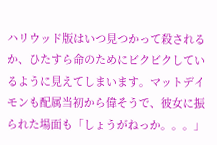ハリウッド版はいつ見つかって殺されるか、ひたすら命のためにビクビクしているように見えてしまいます。マットデイモンも配属当初から偉そうで、彼女に振られた場面も「しょうがねっか。。。」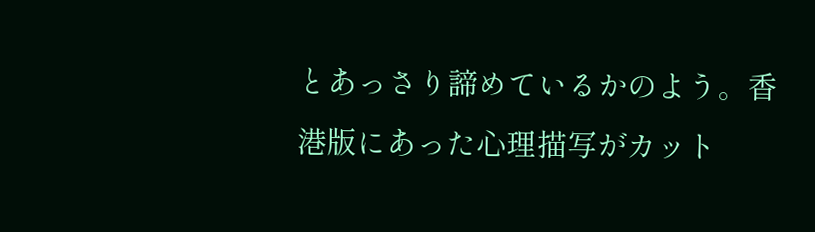とあっさり諦めているかのよう。香港版にあった心理描写がカット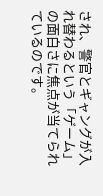され、警官とギャングが入れ替わるという「ゲーム」の面白さに焦点が当てられているのです。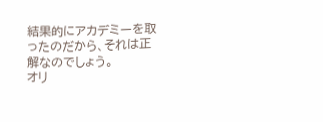結果的にアカデミーを取ったのだから、それは正解なのでしょう。
オリ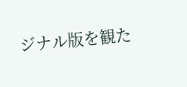ジナル版を観た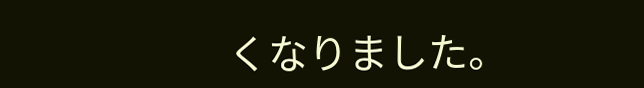くなりました。